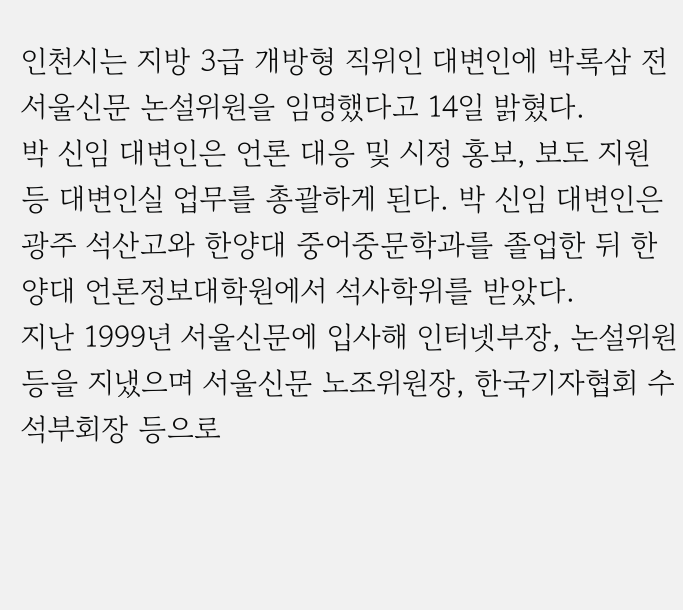인천시는 지방 3급 개방형 직위인 대변인에 박록삼 전 서울신문 논설위원을 임명했다고 14일 밝혔다.
박 신임 대변인은 언론 대응 및 시정 홍보, 보도 지원 등 대변인실 업무를 총괄하게 된다. 박 신임 대변인은 광주 석산고와 한양대 중어중문학과를 졸업한 뒤 한양대 언론정보대학원에서 석사학위를 받았다.
지난 1999년 서울신문에 입사해 인터넷부장, 논설위원 등을 지냈으며 서울신문 노조위원장, 한국기자협회 수석부회장 등으로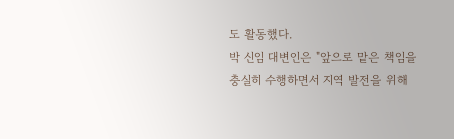도 활동했다.
박 신임 대변인은 "앞으로 맡은 책임을 충실히 수행하면서 지역 발전을 위해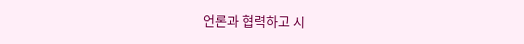언론과 협력하고 시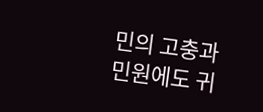민의 고충과 민원에도 귀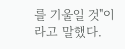를 기울일 것"이라고 말했다.